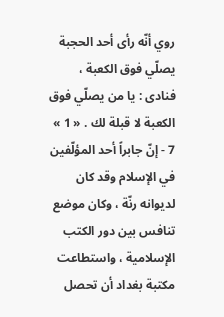روي أنّه رأى أحد الحجبة يصلّي فوق الكعبة ، فنادى : يا من يصلّي فوق الكعبة لا قبلة لك . « 1 »
7 - إنّ جابراً أحد المؤلّفين في الإسلام وقد كان لديوانه رنّة ، وكان موضع تنافس بين دور الكتب الإسلامية ، واستطاعت مكتبة بغداد أن تحصل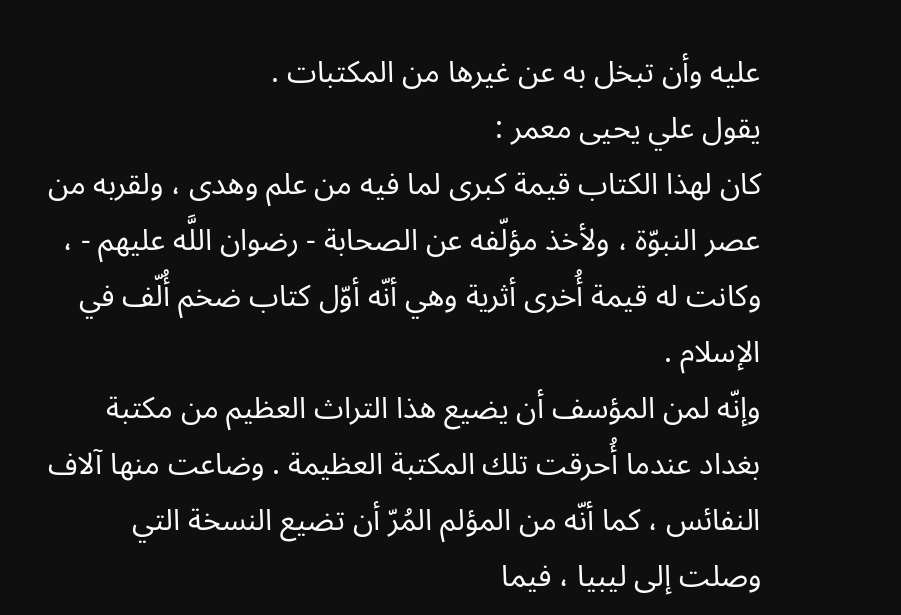عليه وأن تبخل به عن غيرها من المكتبات .
يقول علي يحيى معمر :
كان لهذا الكتاب قيمة كبرى لما فيه من علم وهدى ، ولقربه من عصر النبوّة ، ولأخذ مؤلّفه عن الصحابة - رضوان اللَّه عليهم - ، وكانت له قيمة أُخرى أثرية وهي أنّه أوّل كتاب ضخم أُلّف في الإسلام .
وإنّه لمن المؤسف أن يضيع هذا التراث العظيم من مكتبة بغداد عندما أُحرقت تلك المكتبة العظيمة . وضاعت منها آلاف النفائس ، كما أنّه من المؤلم المُرّ أن تضيع النسخة التي وصلت إلى ليبيا ، فيما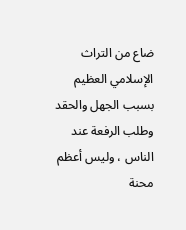ضاع من التراث الإسلامي العظيم بسبب الجهل والحقد وطلب الرفعة عند الناس ، وليس أعظم محنة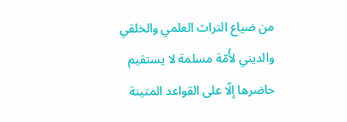من ضياع التراث العلمي والخلقي والديني لأُمّة مسلمة لا يستقيم حاضرها إلّا على القواعد المتينة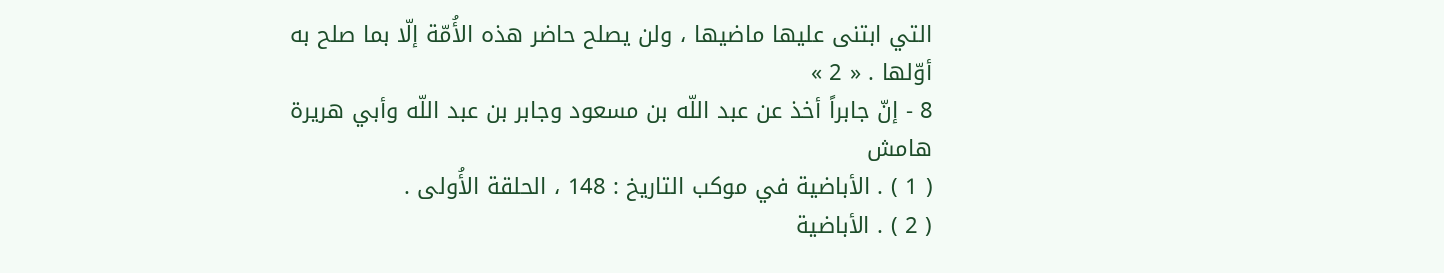التي ابتنى عليها ماضيها ، ولن يصلح حاضر هذه الأُمّة إلّا بما صلح به أوّلها . « 2 »
8 - إنّ جابراً أخذ عن عبد اللّه بن مسعود وجابر بن عبد اللّه وأبي هريرة
هامش
( 1 ) . الأباضية في موكب التاريخ : 148 ، الحلقة الأُولى .
( 2 ) . الأباضية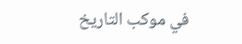في موكب التاريخ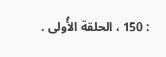: 150 ، الحلقة الأُولى .